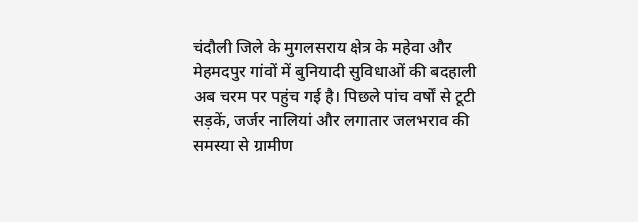चंदौली जिले के मुगलसराय क्षेत्र के महेवा और मेहमदपुर गांवों में बुनियादी सुविधाओं की बदहाली अब चरम पर पहुंच गई है। पिछले पांच वर्षों से टूटी सड़कें, जर्जर नालियां और लगातार जलभराव की समस्या से ग्रामीण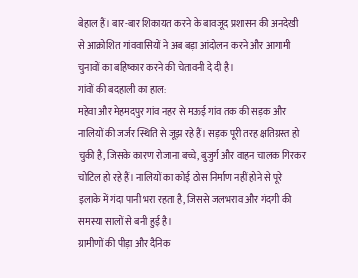बेहाल हैं। बार-बार शिकायत करने के बावजूद प्रशासन की अनदेखी से आक्रोशित गांववासियों ने अब बड़ा आंदोलन करने और आगामी चुनावों का बहिष्कार करने की चेतावनी दे दी है।
गांवों की बदहाली का हाल:
महेवा और मेहमदपुर गांव नहर से मऊई गांव तक की सड़क और नालियों की जर्जर स्थिति से जूझ रहे हैं। सड़क पूरी तरह क्षतिग्रस्त हो चुकी है, जिसके कारण रोजाना बच्चे, बुजुर्ग और वाहन चालक गिरकर चोटिल हो रहे हैं। नालियों का कोई ठोस निर्माण नहीं होने से पूरे इलाके में गंदा पानी भरा रहता है, जिससे जलभराव और गंदगी की समस्या सालों से बनी हुई है।
ग्रामीणों की पीड़ा और दैनिक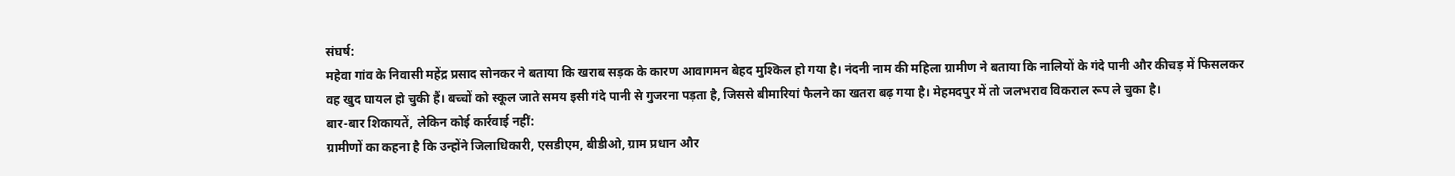संघर्ष:
महेवा गांव के निवासी महेंद्र प्रसाद सोनकर ने बताया कि खराब सड़क के कारण आवागमन बेहद मुश्किल हो गया है। नंदनी नाम की महिला ग्रामीण ने बताया कि नालियों के गंदे पानी और कीचड़ में फिसलकर वह खुद घायल हो चुकी हैं। बच्चों को स्कूल जाते समय इसी गंदे पानी से गुजरना पड़ता है, जिससे बीमारियां फैलने का खतरा बढ़ गया है। मेहमदपुर में तो जलभराव विकराल रूप ले चुका है।
बार-बार शिकायतें, लेकिन कोई कार्रवाई नहीं:
ग्रामीणों का कहना है कि उन्होंने जिलाधिकारी, एसडीएम, बीडीओ, ग्राम प्रधान और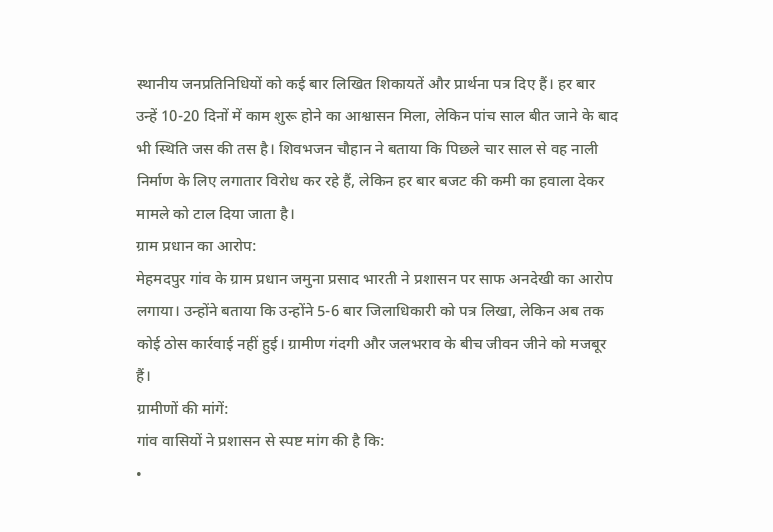स्थानीय जनप्रतिनिधियों को कई बार लिखित शिकायतें और प्रार्थना पत्र दिए हैं। हर बार उन्हें 10-20 दिनों में काम शुरू होने का आश्वासन मिला, लेकिन पांच साल बीत जाने के बाद भी स्थिति जस की तस है। शिवभजन चौहान ने बताया कि पिछले चार साल से वह नाली निर्माण के लिए लगातार विरोध कर रहे हैं, लेकिन हर बार बजट की कमी का हवाला देकर मामले को टाल दिया जाता है।
ग्राम प्रधान का आरोप:
मेहमदपुर गांव के ग्राम प्रधान जमुना प्रसाद भारती ने प्रशासन पर साफ अनदेखी का आरोप लगाया। उन्होंने बताया कि उन्होंने 5-6 बार जिलाधिकारी को पत्र लिखा, लेकिन अब तक कोई ठोस कार्रवाई नहीं हुई। ग्रामीण गंदगी और जलभराव के बीच जीवन जीने को मजबूर हैं।
ग्रामीणों की मांगें:
गांव वासियों ने प्रशासन से स्पष्ट मांग की है कि:
•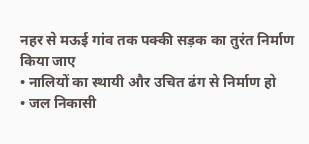नहर से मऊई गांव तक पक्की सड़क का तुरंत निर्माण किया जाए
• नालियों का स्थायी और उचित ढंग से निर्माण हो
• जल निकासी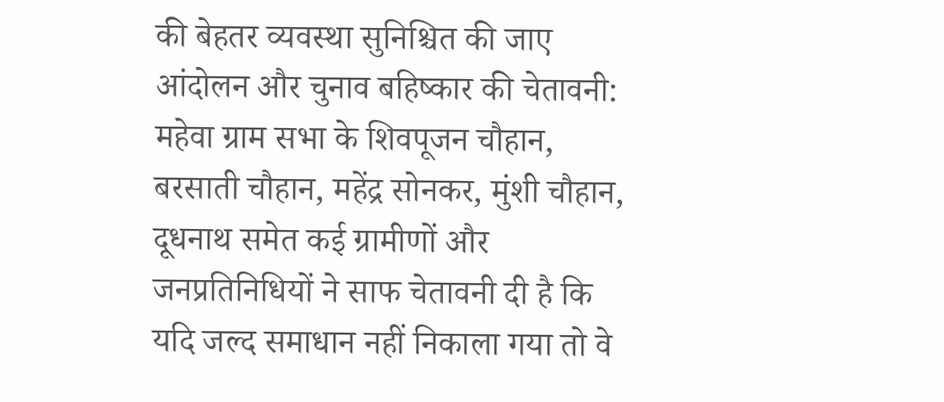की बेहतर व्यवस्था सुनिश्चित की जाए
आंदोलन और चुनाव बहिष्कार की चेतावनी:
महेवा ग्राम सभा के शिवपूजन चौहान, बरसाती चौहान, महेंद्र सोनकर, मुंशी चौहान, दूधनाथ समेत कई ग्रामीणों और जनप्रतिनिधियों ने साफ चेतावनी दी है कि यदि जल्द समाधान नहीं निकाला गया तो वे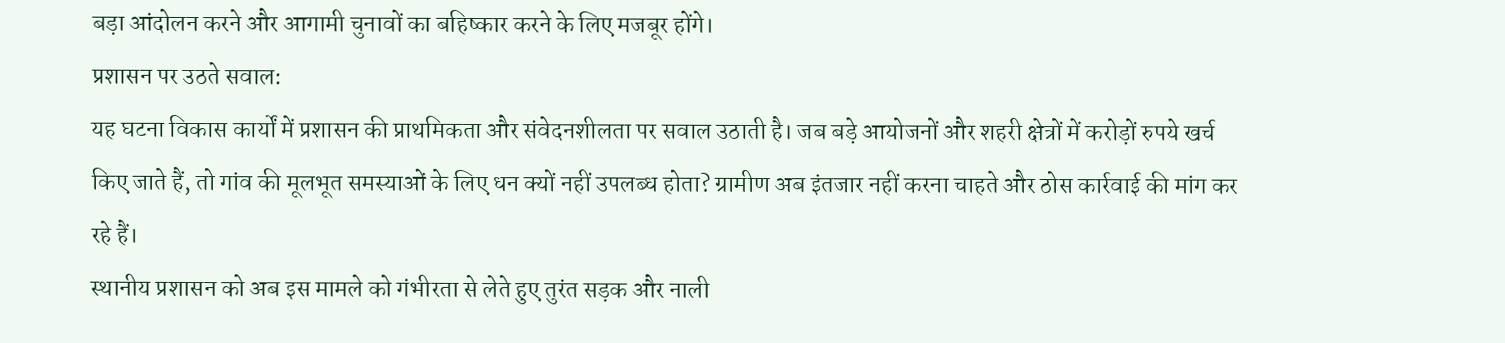बड़ा आंदोलन करने और आगामी चुनावों का बहिष्कार करने के लिए मजबूर होंगे।
प्रशासन पर उठते सवाल:
यह घटना विकास कार्यों में प्रशासन की प्राथमिकता और संवेदनशीलता पर सवाल उठाती है। जब बड़े आयोजनों और शहरी क्षेत्रों में करोड़ों रुपये खर्च किए जाते हैं, तो गांव की मूलभूत समस्याओं के लिए धन क्यों नहीं उपलब्ध होता? ग्रामीण अब इंतजार नहीं करना चाहते और ठोस कार्रवाई की मांग कर रहे हैं।
स्थानीय प्रशासन को अब इस मामले को गंभीरता से लेते हुए तुरंत सड़क और नाली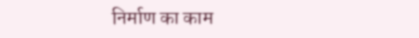निर्माण का काम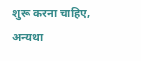शुरू करना चाहिए, अन्यथा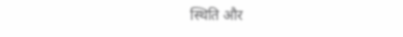स्थिति और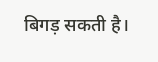बिगड़ सकती है।